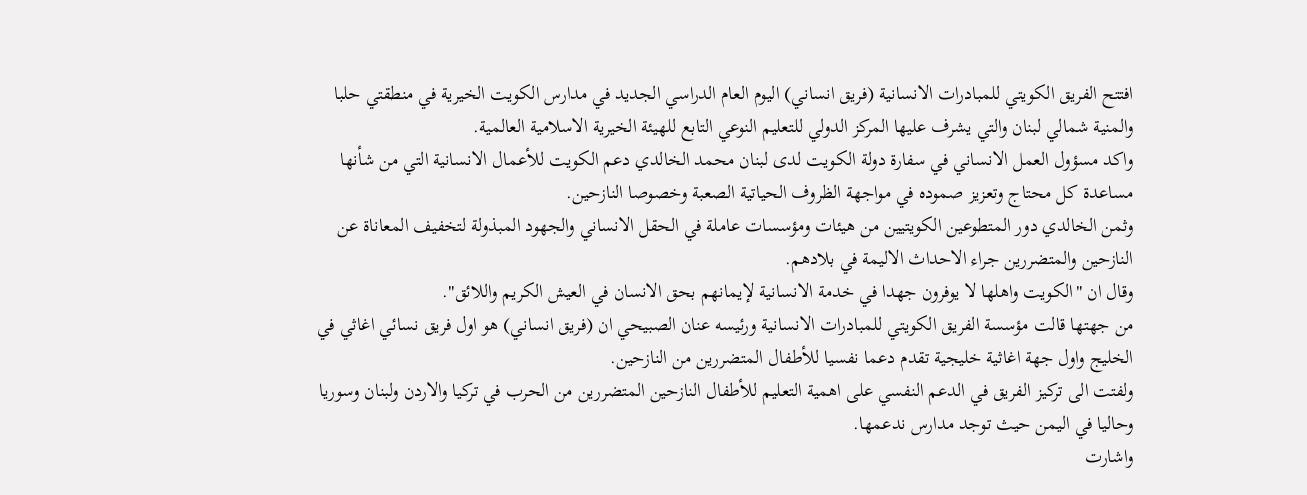افتتح الفريق الكويتي للمبادرات الانسانية (فريق انساني) اليوم العام الدراسي الجديد في مدارس الكويت الخيرية في منطقتي حلبا والمنية شمالي لبنان والتي يشرف عليها المركز الدولي للتعليم النوعي التابع للهيئة الخيرية الاسلامية العالمية.
واكد مسؤول العمل الانساني في سفارة دولة الكويت لدى لبنان محمد الخالدي دعم الكويت للأعمال الانسانية التي من شأنها مساعدة كل محتاج وتعزيز صموده في مواجهة الظروف الحياتية الصعبة وخصوصا النازحين.
وثمن الخالدي دور المتطوعين الكويتيين من هيئات ومؤسسات عاملة في الحقل الانساني والجهود المبذولة لتخفيف المعاناة عن النازحين والمتضررين جراء الاحداث الاليمة في بلادهم.
وقال ان "الكويت واهلها لا يوفرون جهدا في خدمة الانسانية لإيمانهم بحق الانسان في العيش الكريم واللائق".
من جهتها قالت مؤسسة الفريق الكويتي للمبادرات الانسانية ورئيسه عنان الصبيحي ان (فريق انساني) هو اول فريق نسائي اغاثي في الخليج واول جهة اغاثية خليجية تقدم دعما نفسيا للأطفال المتضررين من النازحين.
ولفتت الى تركيز الفريق في الدعم النفسي على اهمية التعليم للأطفال النازحين المتضررين من الحرب في تركيا والاردن ولبنان وسوريا وحاليا في اليمن حيث توجد مدارس ندعمها.
واشارت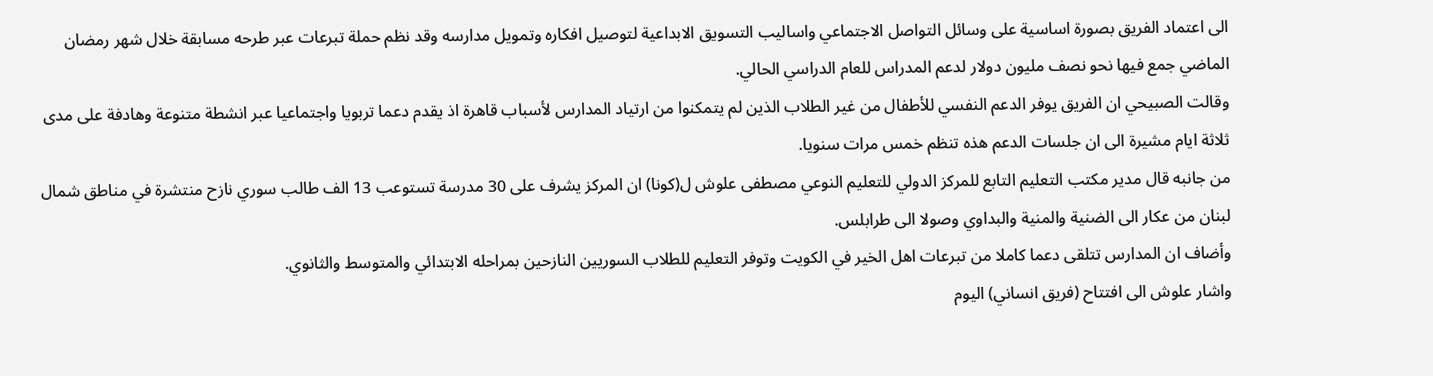الى اعتماد الفريق بصورة اساسية على وسائل التواصل الاجتماعي واساليب التسويق الابداعية لتوصيل افكاره وتمويل مدارسه وقد نظم حملة تبرعات عبر طرحه مسابقة خلال شهر رمضان الماضي جمع فيها نحو نصف مليون دولار لدعم المدراس للعام الدراسي الحالي.
وقالت الصبيحي ان الفريق يوفر الدعم النفسي للأطفال من غير الطلاب الذين لم يتمكنوا من ارتياد المدارس لأسباب قاهرة اذ يقدم دعما تربويا واجتماعيا عبر انشطة متنوعة وهادفة على مدى ثلاثة ايام مشيرة الى ان جلسات الدعم هذه تنظم خمس مرات سنويا.
من جانبه قال مدير مكتب التعليم التابع للمركز الدولي للتعليم النوعي مصطفى علوش ل(كونا) ان المركز يشرف على 30 مدرسة تستوعب 13 الف طالب سوري نازح منتشرة في مناطق شمال لبنان من عكار الى الضنية والمنية والبداوي وصولا الى طرابلس.
وأضاف ان المدارس تتلقى دعما كاملا من تبرعات اهل الخير في الكويت وتوفر التعليم للطلاب السوريين النازحين بمراحله الابتدائي والمتوسط والثانوي.
واشار علوش الى افتتاح (فريق انساني) اليوم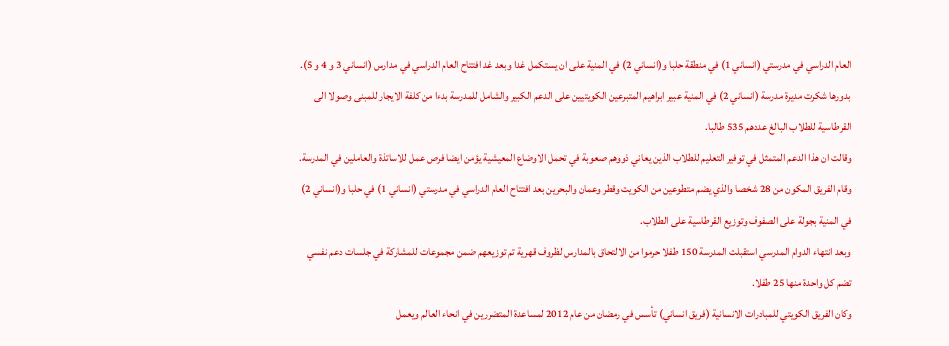العام الدراسي في مدرستي (انساني 1) في منطقة حلبا و(انساني 2) في المنية على ان يستكمل غدا وبعد غد افتتاح العام الدراسي في مدارس (انساني 3 و 4 و 5).
بدورها شكرت مديرة مدرسة (انساني 2) في المنية عبير ابراهيم المتبرعين الكويتيين على الدعم الكبير والشامل للمدرسة بدءا من كلفة الايجار للمبنى وصولا الى القرطاسية للطلاب البالغ عددهم 535 طالبا.
وقالت ان هذا الدعم المتمثل في توفير التعليم للطلاب الذين يعاني ذووهم صعوبة في تحمل الاوضاع المعيشية يؤمن ايضا فرص عمل للاساتذة والعاملين في المدرسة.
وقام الفريق المكون من 28 شخصا والذي يضم متطوعين من الكويت وقطر وعمان والبحرين بعد افتتاح العام الدراسي في مدرستي (انساني 1) في حلبا و(انساني 2) في المنية بجولة على الصفوف وتوزيع القرطاسية على الطلاب.
وبعد انتهاء الدوام المدرسي استقبلت المدرسة 150 طفلا حرموا من الالتحاق بالمدارس لظروف قهرية تم توزيعهم ضمن مجموعات للمشاركة في جلسات دعم نفسي تضم كل واحدة منها 25 طفلا.
وكان الفريق الكويتي للمبادرات الانسانية (فريق انساني) تأسس في رمضان من عام 2012 لمساعدة المتضررين في انحاء العالم ويعمل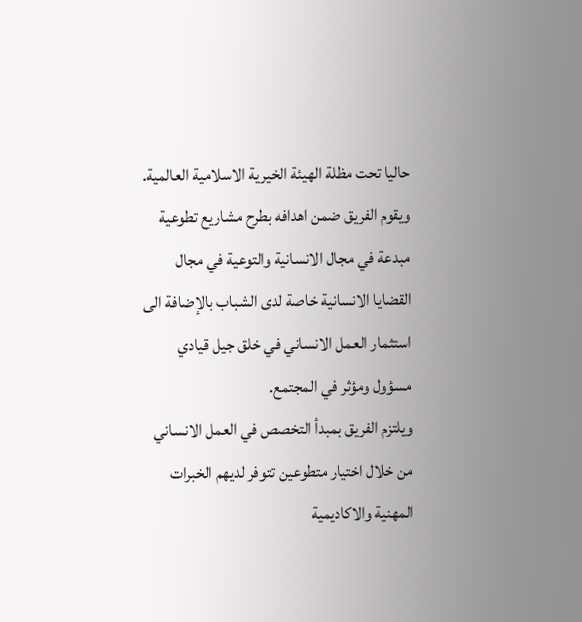حاليا تحت مظلة الهيئة الخيرية الاسلامية العالمية.
ويقوم الفريق ضمن اهدافه بطرح مشاريع تطوعية مبدعة في مجال الانسانية والتوعية في مجال القضايا الانسانية خاصة لدى الشباب بالإضافة الى استثمار العمل الانساني في خلق جيل قيادي مسؤول ومؤثر في المجتمع.
ويلتزم الفريق بمبدأ التخصص في العمل الانساني من خلال اختيار متطوعين تتوفر لديهم الخبرات المهنية والاكاديمية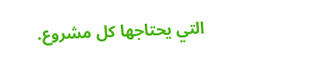التي يحتاجها كل مشروع.